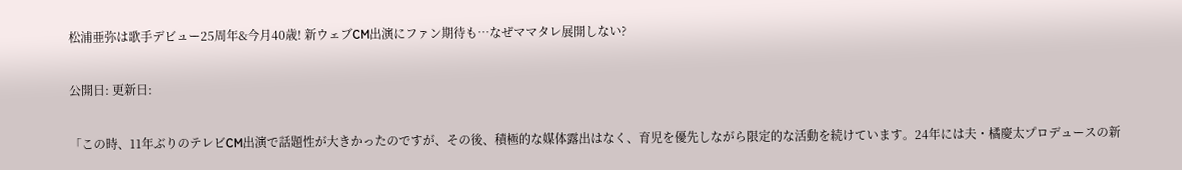松浦亜弥は歌手デビュー25周年&今月40歳! 新ウェブCM出演にファン期待も…なぜママタレ展開しない?

公開日: 更新日:

「この時、11年ぶりのテレビCM出演で話題性が大きかったのですが、その後、積極的な媒体露出はなく、育児を優先しながら限定的な活動を続けています。24年には夫・橘慶太プロデュースの新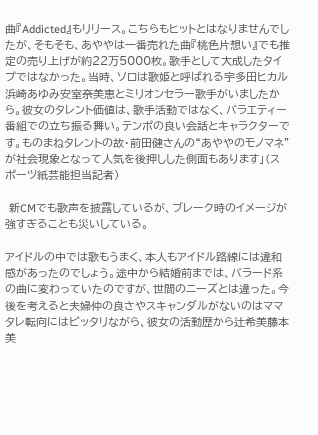曲『Addicted』もリリース。こちらもヒットとはなりませんでしたが、そもそも、あややは一番売れた曲『桃色片想い』でも推定の売り上げが約22万5000枚。歌手として大成したタイプではなかった。当時、ソロは歌姫と呼ばれる宇多田ヒカル浜崎あゆみ安室奈美恵とミリオンセラー歌手がいましたから。彼女のタレント価値は、歌手活動ではなく、バラエティー番組での立ち振る舞い。テンポの良い会話とキャラクターです。ものまねタレントの故・前田健さんの“あややのモノマネ”が社会現象となって人気を後押しした側面もあります」(スポーツ紙芸能担当記者)

 新CMでも歌声を披露しているが、ブレーク時のイメージが強すぎることも災いしている。

アイドルの中では歌もうまく、本人もアイドル路線には違和感があったのでしょう。途中から結婚前までは、バラード系の曲に変わっていたのですが、世間のニーズとは違った。今後を考えると夫婦仲の良さやスキャンダルがないのはママタレ転向にはピッタリながら、彼女の活動歴から辻希美藤本美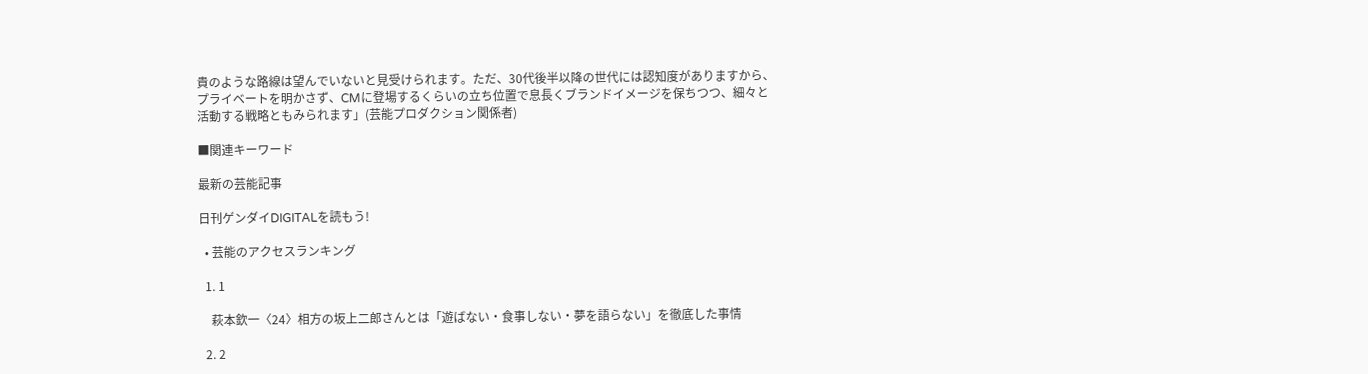貴のような路線は望んでいないと見受けられます。ただ、30代後半以降の世代には認知度がありますから、プライベートを明かさず、CMに登場するくらいの立ち位置で息長くブランドイメージを保ちつつ、細々と活動する戦略ともみられます」(芸能プロダクション関係者)

■関連キーワード

最新の芸能記事

日刊ゲンダイDIGITALを読もう!

  • 芸能のアクセスランキング

  1. 1

    萩本欽一〈24〉相方の坂上二郎さんとは「遊ばない・食事しない・夢を語らない」を徹底した事情

  2. 2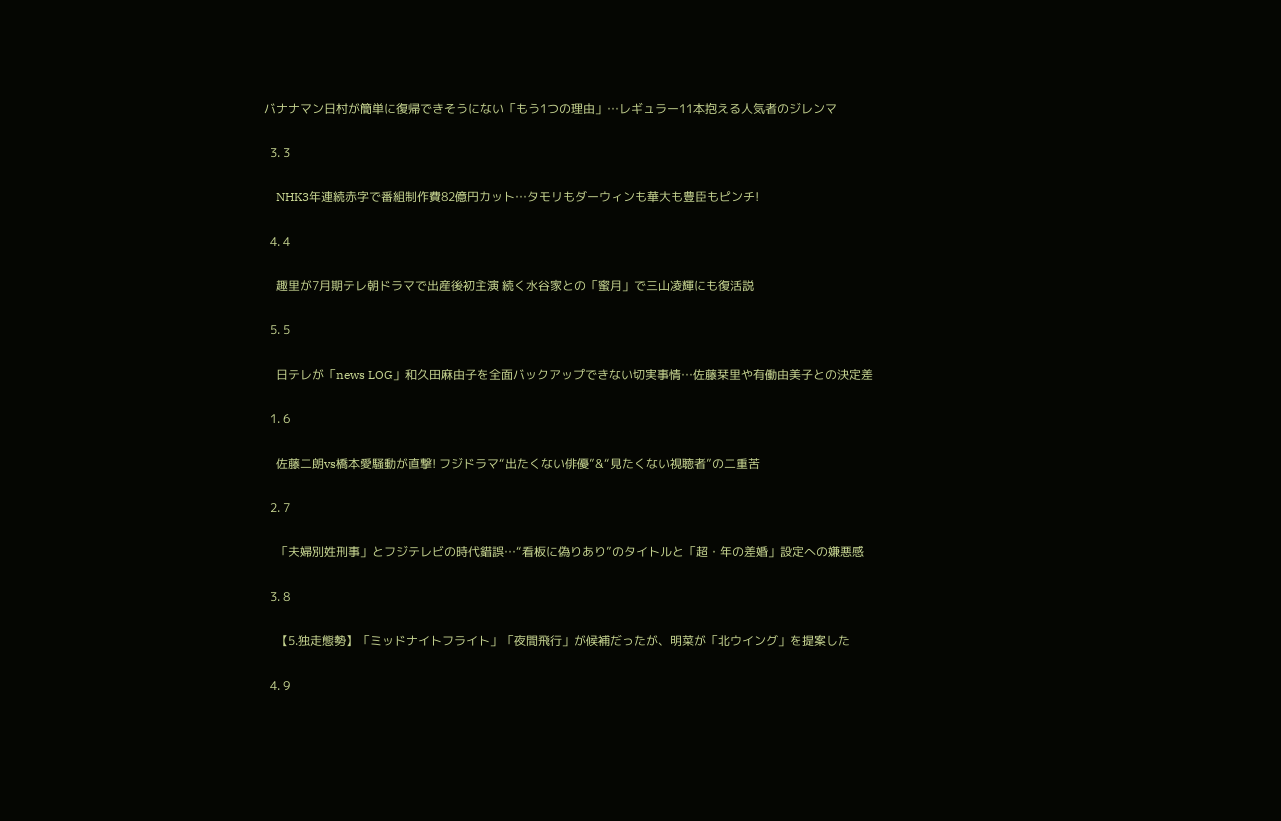バナナマン日村が簡単に復帰できそうにない「もう1つの理由」…レギュラー11本抱える人気者のジレンマ

  3. 3

    NHK3年連続赤字で番組制作費82億円カット…タモリもダーウィンも華大も豊臣もピンチ!

  4. 4

    趣里が7月期テレ朝ドラマで出産後初主演 続く水谷家との「蜜月」で三山凌輝にも復活説

  5. 5

    日テレが「news LOG」和久田麻由子を全面バックアップできない切実事情…佐藤栞里や有働由美子との決定差

  1. 6

    佐藤二朗vs橋本愛騒動が直撃! フジドラマ“出たくない俳優”&“見たくない視聴者”の二重苦

  2. 7

    「夫婦別姓刑事」とフジテレビの時代錯誤…“看板に偽りあり”のタイトルと「超・年の差婚」設定への嫌悪感

  3. 8

    【5.独走態勢】「ミッドナイトフライト」「夜間飛行」が候補だったが、明菜が「北ウイング」を提案した

  4. 9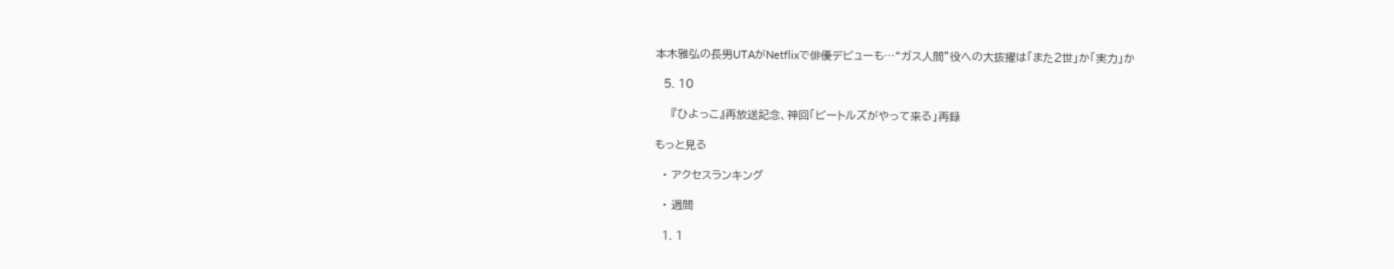本木雅弘の長男UTAがNetflixで俳優デビューも…“ガス人間”役への大抜擢は「また2世」か「実力」か

  5. 10

    『ひよっこ』再放送記念、神回「ビートルズがやって来る」再録

もっと見る

  • アクセスランキング

  • 週間

  1. 1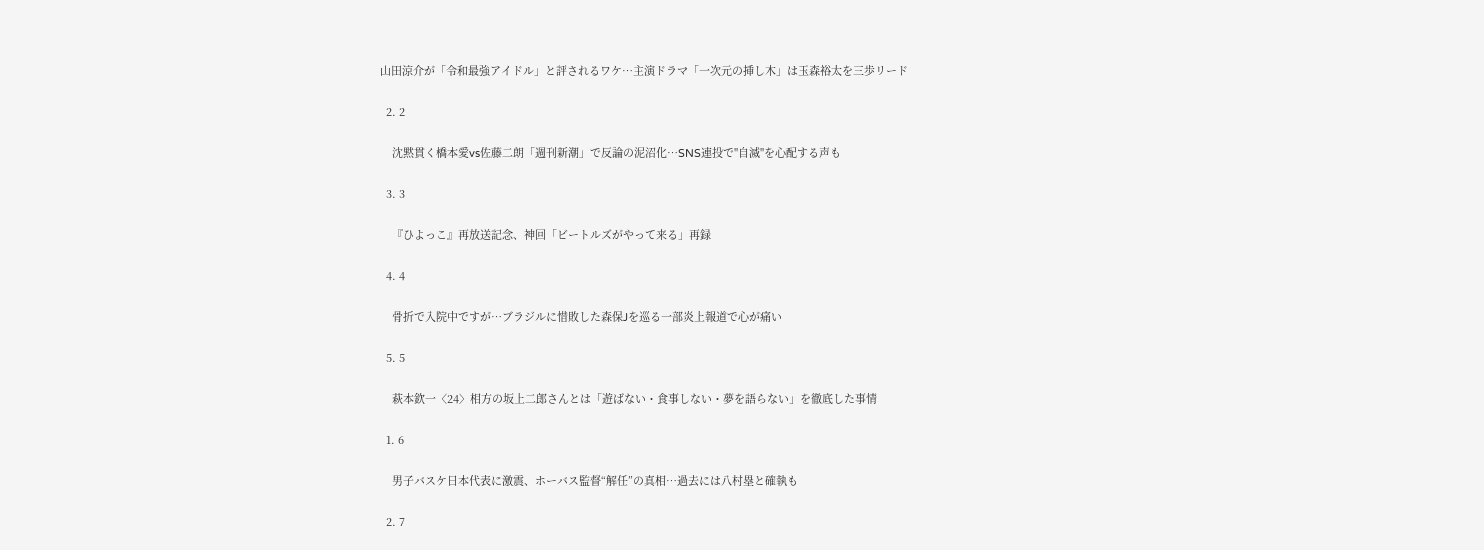山田涼介が「令和最強アイドル」と評されるワケ…主演ドラマ「一次元の挿し木」は玉森裕太を三歩リード

  2. 2

    沈黙貫く橋本愛vs佐藤二朗「週刊新潮」で反論の泥沼化…SNS連投で"自滅"を心配する声も

  3. 3

    『ひよっこ』再放送記念、神回「ビートルズがやって来る」再録

  4. 4

    骨折で入院中ですが…ブラジルに惜敗した森保Jを巡る一部炎上報道で心が痛い

  5. 5

    萩本欽一〈24〉相方の坂上二郎さんとは「遊ばない・食事しない・夢を語らない」を徹底した事情

  1. 6

    男子バスケ日本代表に激震、ホーバス監督“解任”の真相…過去には八村塁と確執も

  2. 7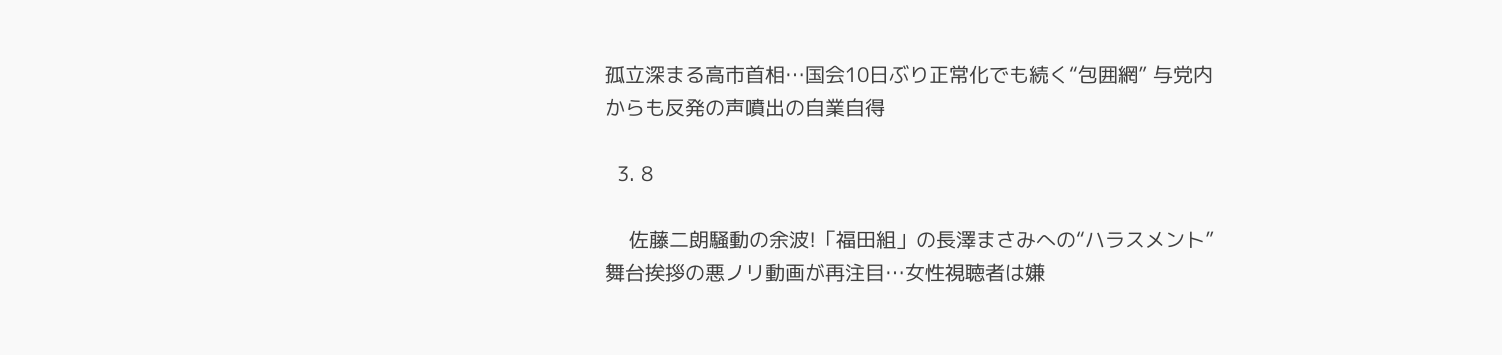孤立深まる高市首相…国会10日ぶり正常化でも続く“包囲網” 与党内からも反発の声噴出の自業自得

  3. 8

    佐藤二朗騒動の余波!「福田組」の長澤まさみへの“ハラスメント”舞台挨拶の悪ノリ動画が再注目…女性視聴者は嫌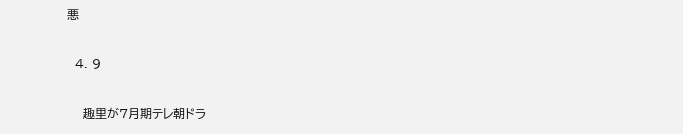悪

  4. 9

    趣里が7月期テレ朝ドラ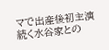マで出産後初主演 続く水谷家との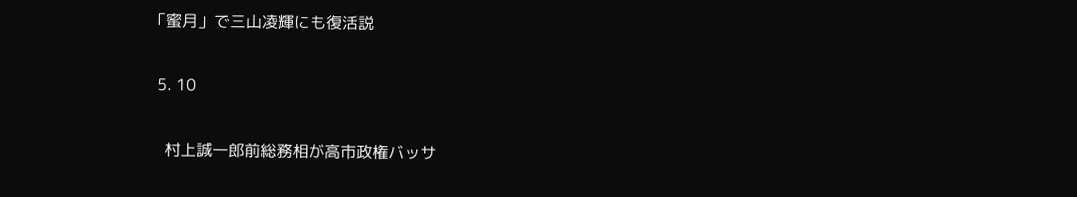「蜜月」で三山凌輝にも復活説

  5. 10

    村上誠一郎前総務相が高市政権バッサ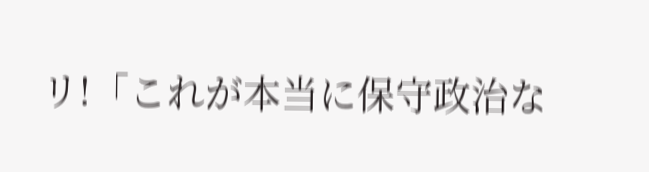リ!「これが本当に保守政治な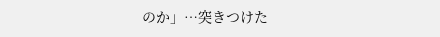のか」…突きつけた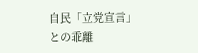自民「立党宣言」との乖離